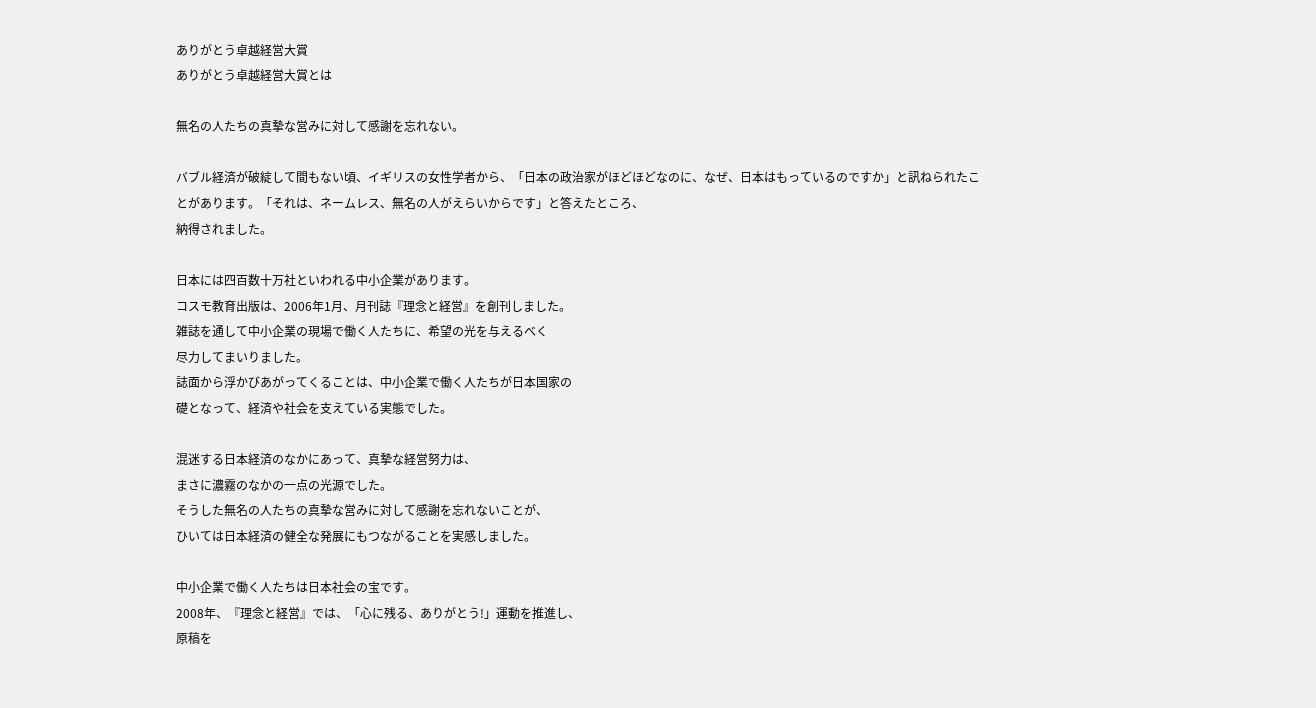ありがとう卓越経営大賞
ありがとう卓越経営大賞とは

無名の人たちの真摯な営みに対して感謝を忘れない。

バブル経済が破綻して間もない頃、イギリスの女性学者から、「日本の政治家がほどほどなのに、なぜ、日本はもっているのですか」と訊ねられたことがあります。「それは、ネームレス、無名の人がえらいからです」と答えたところ、
納得されました。

日本には四百数十万社といわれる中小企業があります。
コスモ教育出版は、2006年1月、月刊誌『理念と経営』を創刊しました。
雑誌を通して中小企業の現場で働く人たちに、希望の光を与えるべく
尽力してまいりました。
誌面から浮かびあがってくることは、中小企業で働く人たちが日本国家の
礎となって、経済や社会を支えている実態でした。

混迷する日本経済のなかにあって、真摯な経営努力は、
まさに濃霧のなかの一点の光源でした。
そうした無名の人たちの真摯な営みに対して感謝を忘れないことが、
ひいては日本経済の健全な発展にもつながることを実感しました。

中小企業で働く人たちは日本社会の宝です。
2008年、『理念と経営』では、「心に残る、ありがとう!」運動を推進し、
原稿を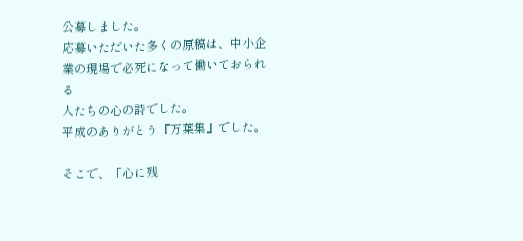公募しました。
応募いただいた多くの原稿は、中小企業の現場で必死になって働いておられる
人たちの心の詩でした。
平成のありがとう『万葉集』でした。

そこで、「心に残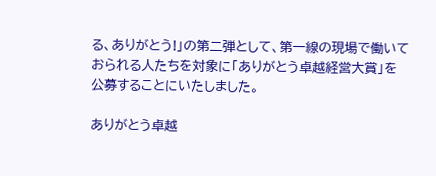る、ありがとう!」の第二弾として、第一線の現場で働いて
おられる人たちを対象に「ありがとう卓越経営大賞」を
公募することにいたしました。

ありがとう卓越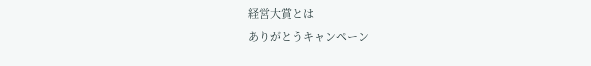経営大賞とは
ありがとうキャンペーン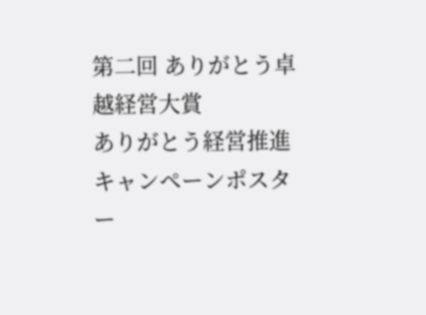第二回 ありがとう卓越経営大賞
ありがとう経営推進キャンペーンポスター